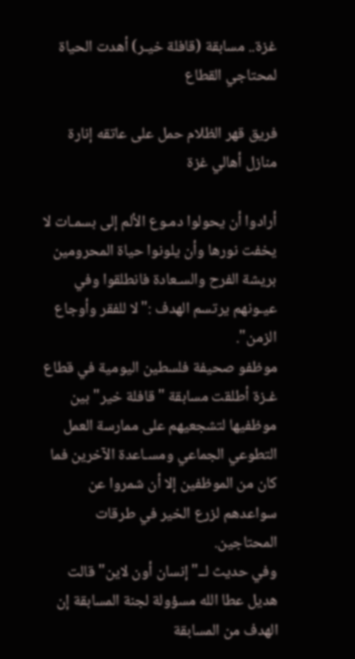غزة.. مسابقة (قافلة خيـر) أهدت الحياة لمحتاجي القطاع

فريق قهر الظلام حمل على عاتقه إنارة منازل أهالي غزة

أرادوا أن يحولوا دمـوع الألم إلى بسمـات لا يخفت نورها وأن يلونوا حياة المحرومين بريشة الفرح والسـعادة فانطلقوا وفي عيـونهم يرتسم الهدف :"لا للفقر وأوجاع الزمن".
موظفو صحيفة فلسطين اليومية في قطاع غـزة أطلقت مسابقة "قافلة خير" بين موظفيها لتشجعيهم على ممارسة العمل التطوعي الجماعي ومسـاعدة الآخرين فما كان من الموظفين إلا أن شمروا عن سواعدهم لزرع الخير في طرقات المحتاجين.
وفي حديث لــ"إنسان أون لاين" قالت هديل عطا الله مسؤولة لجنة المسابقة إن الهدف من المسابقة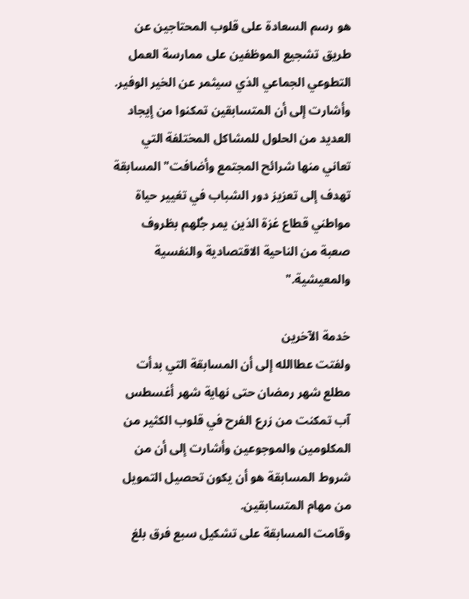هو رسم السعادة على قلوب المحتاجين عن طريق تشجيع الموظفين على ممارسة العمل التطوعي الجماعي الذي سيثمر عن الخير الوفير.
وأشارت إلى أن المتسابقين تمكنوا من إيجاد العديد من الحلول للمشاكل المختلفة التي تعاني منها شرائح المجتمع وأضافت" المسابقة تهدف إلى تعزيز دور الشباب في تغيير حياة مواطني قطاع غزة الذين يمر جُلهم بظروف صعبة من الناحية الاقتصادية والنفسية والمعيشية."

خدمة الآخرين
ولفتت عطاالله إلى أن المسابقة التي بدأت مطلع شهر رمضان حتى نهاية شهر أغسطس آب تمكنت من زرع الفرح في قلوب الكثير من المكلومين والموجوعين وأشارت إلى أن من شروط المسابقة هو أن يكون تحصيل التمويل من مهام المتسابقين.
وقامت المسابقة على تشكيل سبع فرق بلغ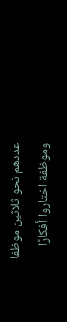عددهم نحو ثلاثين موظفا وموظفة اختاروا أفكارًا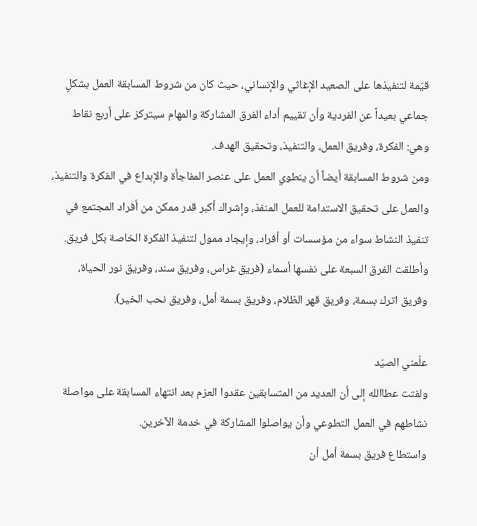قيّمة لتنفيذها على الصعيد الإغاثي والإنساني، حيث كان من شروط المسابقة العمل بشكلٍ جماعي بعيداً عن الفردية وأن تقييم أداء الفرق المشاركة والمهام سيتركز على أربع نقاط وهي: الفكرة، وفريق العمل، والتنفيذ، وتحقيق الهدف.
ومن شروط المسابقة أيضاً أن ينطوي العمل على عنصر المفاجأة والإبداع في الفكرة والتنفيذ، والعمل على تحقيق الاستدامة للعمل المنفذ، وإشراك أكبر قدر ممكن من أفراد المجتمع في تنفيذ النشاط سواء من مؤسسات أو أفراد، وإيجاد ممول لتنفيذ الفكرة الخاصة بكل فريق.
وأطلقت الفرق السبعة على نفسها أسماء (فريق غراس، وفريق سند، وفريق نور الحياة، وفريق اترك بسمة، وفريق قهر الظلام، وفريق بسمة أمل، وفريق نحب الخير).

علّمني الصيّد
ولفتت عطاالله إلى أن العديد من المتسابقين عقدوا العزم بعد انتهاء المسابقة على مواصلة نشاطهم في العمل التطوعي وأن يواصلوا المشاركة في خدمة الآخرين.
واستطاع فريق بسمة أمل أن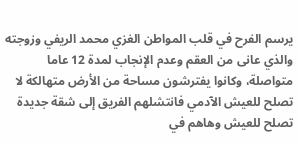يرسم الفرح في قلب المواطن الغزي محمد الريفي وزوجته والذي عانى من العقم وعدم الإنجاب لمدة 12 عاما متواصلة، وكانوا يفترشون مساحة من الأرض متهالكة لا تصلح للعيش الآدمي فانتشلهم الفريق إلى شقة جديدة تصلح للعيش وهاهم في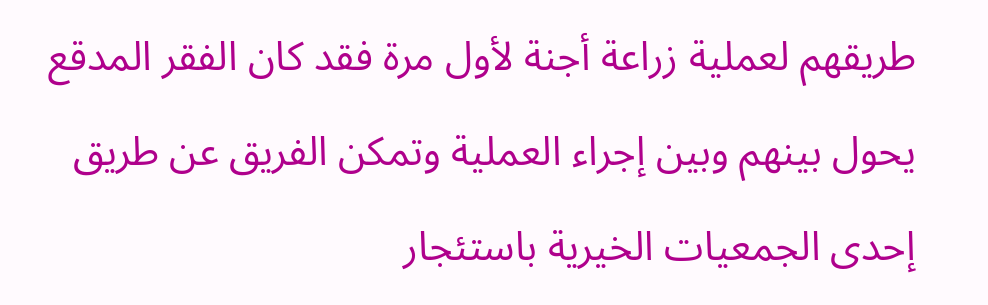طريقهم لعملية زراعة أجنة لأول مرة فقد كان الفقر المدقع يحول بينهم وبين إجراء العملية وتمكن الفريق عن طريق إحدى الجمعيات الخيرية باستئجار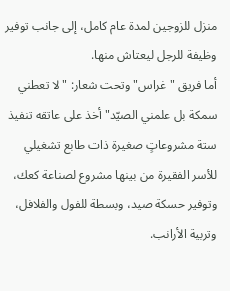منزل للزوجين لمدة عام كامل، إلى جانب توفير وظيفة للرجل ليعتاش منها.
أما فريق "غراس" وتحت شعار: "لا تعطني سمكة بل علمني الصيّد" أخذ على عاتقه تنفيذ ستة مشروعاتٍ صغيرة ذات طابع تشغيلي للأسر الفقيرة من بينها مشروع لصناعة كعك، وتوفير حسكة صيد، وبسطة للفول والفلافل، وتربية الأرانب.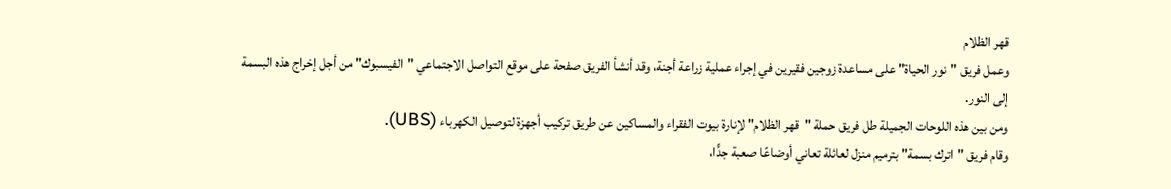قهر الظلام
وعمل فريق "نور الحياة" على مساعدة زوجين فقيرين في إجراء عملية زراعة أجنة، وقد أنشأ الفريق صفحة على موقع التواصل الاجتماعي "الفيسبوك" من أجل إخراج هذه البسمة إلى النور.
ومن بين هذه اللوحات الجميلة طل فريق حملة "قهر الظلام" لإنارة بيوت الفقراء والمساكين عن طريق تركيب أجهزة لتوصيل الكهرباء (UBS).
وقام فريق "اترك بسمة" بترميم منزل لعائلة تعاني أوضاعًا صعبة جدًّا،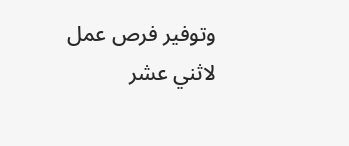وتوفير فرص عمل لاثني عشر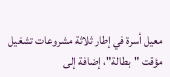معيل أسرة في إطار ثلاثة مشروعات تشغيل مؤقت "بطالة"، إضافة إلى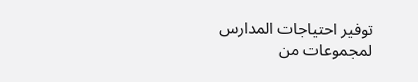توفير احتياجات المدارس لمجموعات من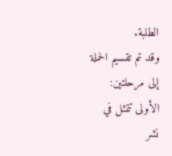الطلبة.
وقد تم تقسيم الحملة إلى مرحلتين: الأولى تتمثل في نشر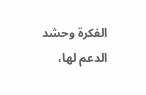الفكرة وحشد الدعم لها،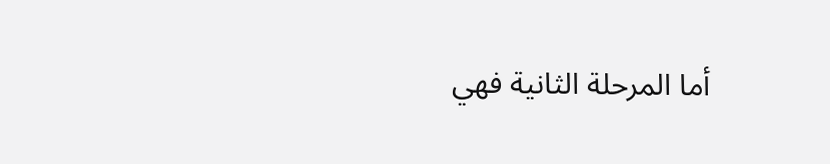أما المرحلة الثانية فهي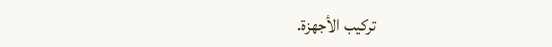تركيب الأجهزة.